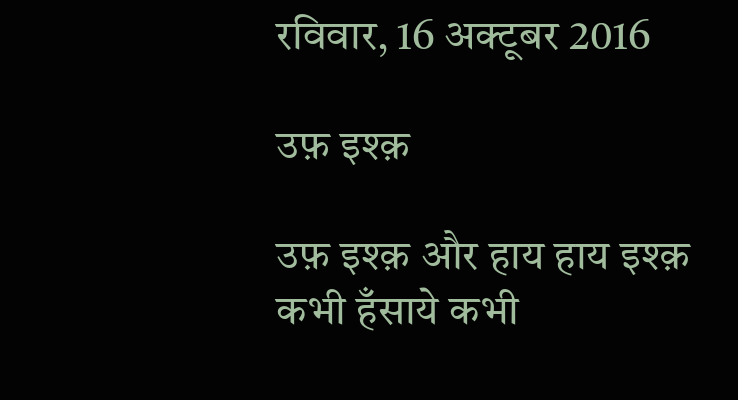रविवार, 16 अक्टूबर 2016

उफ़ इश्क़

उफ़ इश्क़ और हाय हाय इश्क़
कभी हँसाये कभी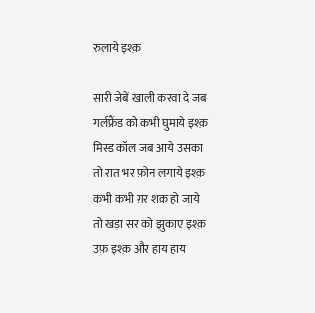रुलाये इश्क़

सारी जेबें खाली करवा दे जब
गर्लफ्रैंड को कभी घुमाये इश्क़
मिस्ड कॉल जब आये उसका
तो रात भर फ़ोन लगाये इश्क़
कभी कभी ग़र शक़ हो जाये
तो खड़ा सर को झुकाए इश्क़
उफ़ इश्क़ और हाय हाय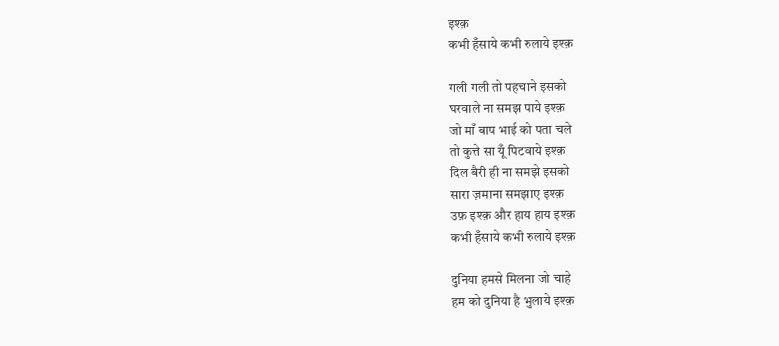इश्क़
कभी हँसाये कभी रुलाये इश्क़

गली गली तो पहचाने इसको
घरवाले ना समझ पाये इश्क़
जो माँ बाप भाई को पता चले
तो कुत्ते सा यूँ पिटवाये इश्क़
दिल बैरी ही ना समझे इसको
सारा ज़माना समझाए इश्क़
उफ़ इश्क़ और हाय हाय इश्क़
कभी हँसाये कभी रुलाये इश्क़

दुनिया हमसे मिलना जो चाहे
हम को दुनिया है भुलाये इश्क़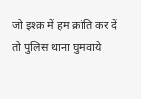जो इश्क़ में हम क्रांति कर दें
तो पुलिस थाना घुमवाये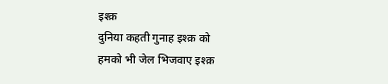इश्क़
दुनिया कहती गुनाह इश्क़ को
हमको भी जेल भिजवाए इश्क़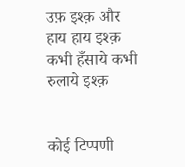उफ़ इश्क़ और हाय हाय इश्क़
कभी हँसाये कभी रुलाये इश्क़


कोई टिप्पणी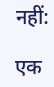नहीं:

एक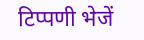टिप्पणी भेजें